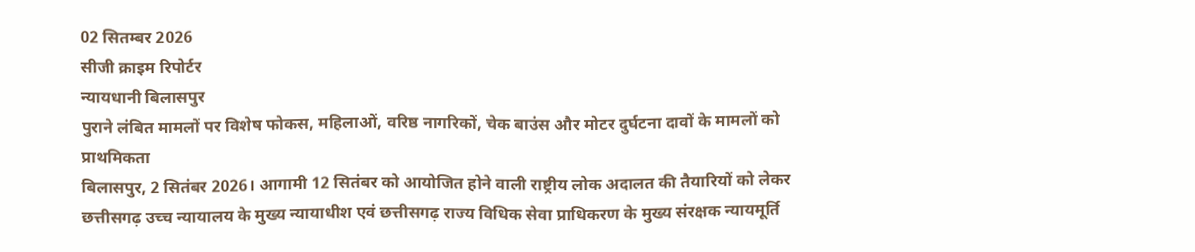02 सितम्बर 2026
सीजी क्राइम रिपोर्टर
न्यायधानी बिलासपुर
पुराने लंबित मामलों पर विशेष फोकस, महिलाओं, वरिष्ठ नागरिकों, चेक बाउंस और मोटर दुर्घटना दावों के मामलों को प्राथमिकता
बिलासपुर, 2 सितंबर 2026। आगामी 12 सितंबर को आयोजित होने वाली राष्ट्रीय लोक अदालत की तैयारियों को लेकर छत्तीसगढ़ उच्च न्यायालय के मुख्य न्यायाधीश एवं छत्तीसगढ़ राज्य विधिक सेवा प्राधिकरण के मुख्य संरक्षक न्यायमूर्ति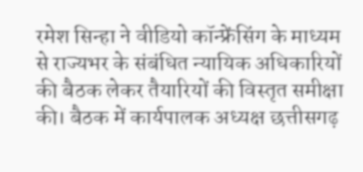रमेश सिन्हा ने वीडियो कॉन्फ्रेंसिंग के माध्यम से राज्यभर के संबंधित न्यायिक अधिकारियों की बैठक लेकर तैयारियों की विस्तृत समीक्षा की। बैठक में कार्यपालक अध्यक्ष छत्तीसगढ़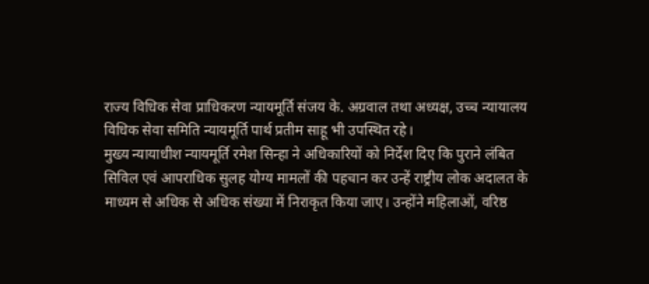राज्य विधिक सेवा प्राधिकरण न्यायमूर्ति संजय के. अग्रवाल तथा अध्यक्ष, उच्च न्यायालय विधिक सेवा समिति न्यायमूर्ति पार्थ प्रतीम साहू भी उपस्थित रहे।
मुख्य न्यायाधीश न्यायमूर्ति रमेश सिन्हा ने अधिकारियों को निर्देश दिए कि पुराने लंबित सिविल एवं आपराधिक सुलह योग्य मामलों की पहचान कर उन्हें राष्ट्रीय लोक अदालत के माध्यम से अधिक से अधिक संख्या में निराकृत किया जाए। उन्होंने महिलाओं, वरिष्ठ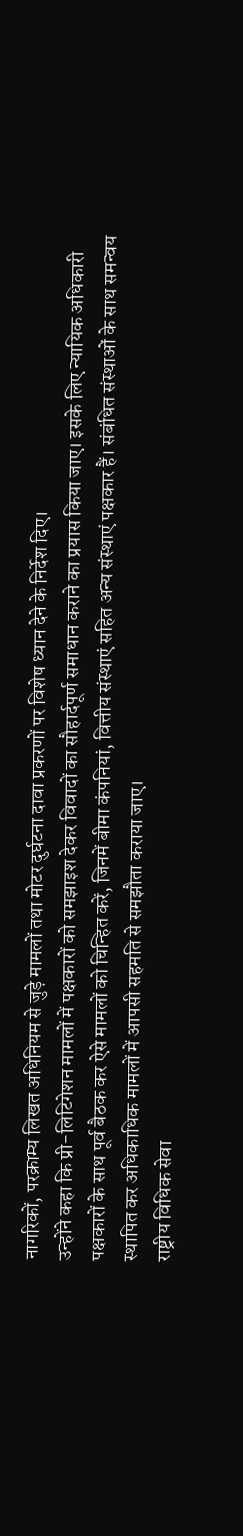नागरिकों, परक्राम्य लिखत अधिनियम से जुड़े मामलों तथा मोटर दुर्घटना दावा प्रकरणों पर विशेष ध्यान देने के निर्देश दिए।
उन्होंने कहा कि प्री-लिटिगेशन मामलों में पक्षकारों को समझाइश देकर विवादों का सौहार्दपूर्ण समाधान कराने का प्रयास किया जाए। इसके लिए न्यायिक अधिकारी पक्षकारों के साथ पूर्व बैठक कर ऐसे मामलों को चिन्हित करें, जिनमें बीमा कंपनियां, वित्तीय संस्थाएं सहित अन्य संस्थाएं पक्षकार हैं। संबंधित संस्थाओं के साथ समन्वय स्थापित कर अधिकाधिक मामलों में आपसी सहमति से समझौता कराया जाए।
राष्ट्रीय विधिक सेवा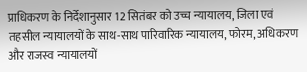प्राधिकरण के निर्देशानुसार 12 सितंबर को उच्च न्यायालय, जिला एवं तहसील न्यायालयों के साथ-साथ पारिवारिक न्यायालय, फोरम, अधिकरण और राजस्व न्यायालयों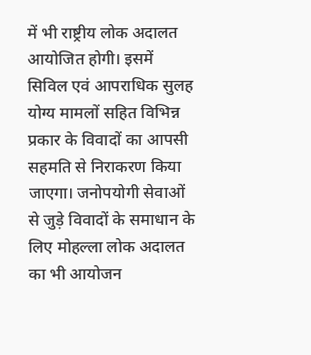में भी राष्ट्रीय लोक अदालत आयोजित होगी। इसमें सिविल एवं आपराधिक सुलह योग्य मामलों सहित विभिन्न प्रकार के विवादों का आपसी सहमति से निराकरण किया जाएगा। जनोपयोगी सेवाओं से जुड़े विवादों के समाधान के लिए मोहल्ला लोक अदालत का भी आयोजन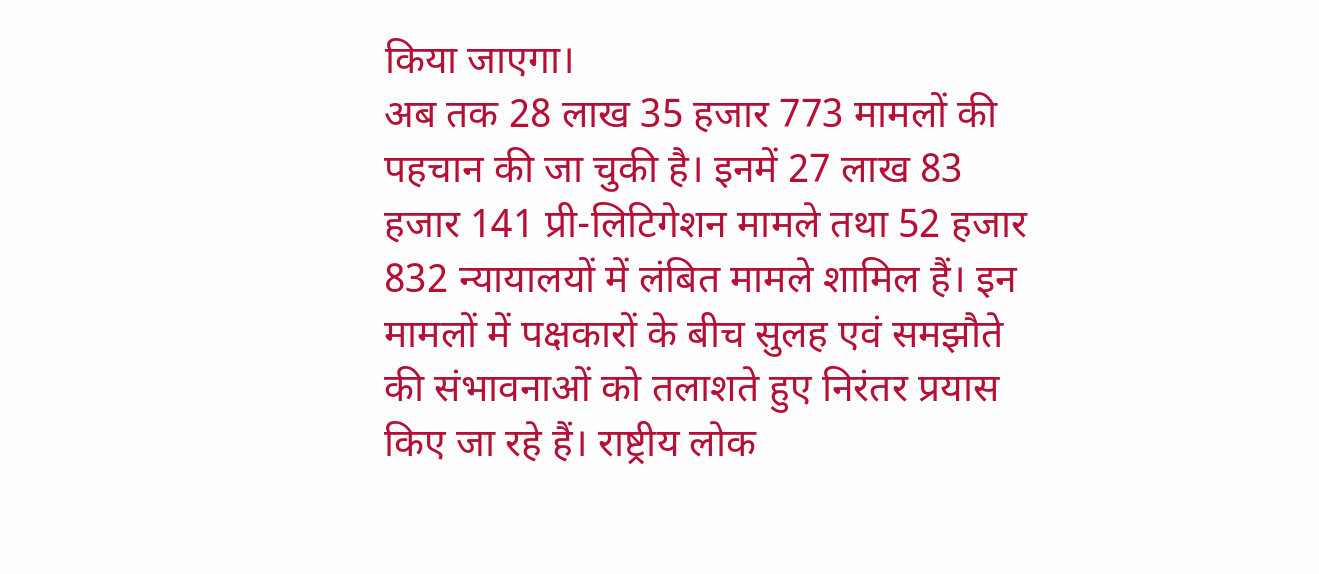किया जाएगा।
अब तक 28 लाख 35 हजार 773 मामलों की पहचान की जा चुकी है। इनमें 27 लाख 83 हजार 141 प्री-लिटिगेशन मामले तथा 52 हजार 832 न्यायालयों में लंबित मामले शामिल हैं। इन मामलों में पक्षकारों के बीच सुलह एवं समझौते की संभावनाओं को तलाशते हुए निरंतर प्रयास किए जा रहे हैं। राष्ट्रीय लोक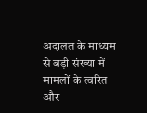अदालत के माध्यम से बड़ी संख्या में मामलों के त्वरित और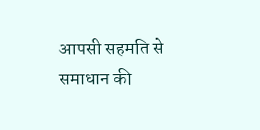आपसी सहमति से समाधान की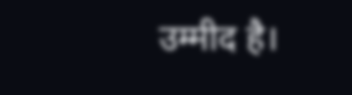उम्मीद है।